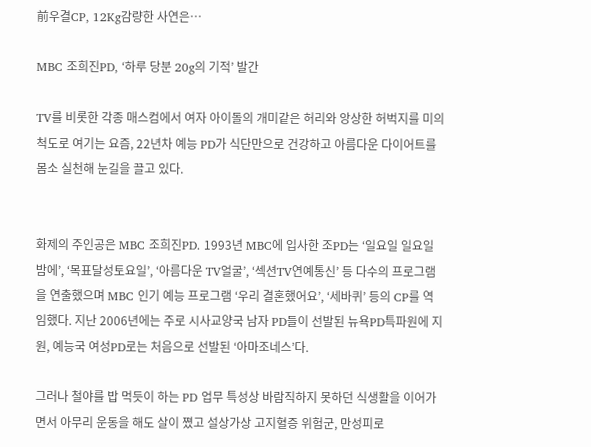前우결CP, 12Kg감량한 사연은…

MBC 조희진PD, ‘하루 당분 20g의 기적’ 발간

TV를 비롯한 각종 매스컴에서 여자 아이돌의 개미같은 허리와 앙상한 허벅지를 미의 척도로 여기는 요즘, 22년차 예능 PD가 식단만으로 건강하고 아름다운 다이어트를 몸소 실천해 눈길을 끌고 있다.


화제의 주인공은 MBC 조희진PD. 1993년 MBC에 입사한 조PD는 ‘일요일 일요일 밤에’, ‘목표달성토요일’, ‘아름다운 TV얼굴’, ‘섹션TV연예통신’ 등 다수의 프로그램을 연출했으며 MBC 인기 예능 프로그램 ‘우리 결혼했어요’, ‘세바퀴’ 등의 CP를 역임했다. 지난 2006년에는 주로 시사교양국 남자 PD들이 선발된 뉴욕PD특파원에 지원, 예능국 여성PD로는 처음으로 선발된 ‘아마조네스’다.

그러나 철야를 밥 먹듯이 하는 PD 업무 특성상 바람직하지 못하던 식생활을 이어가면서 아무리 운동을 해도 살이 쪘고 설상가상 고지혈증 위험군, 만성피로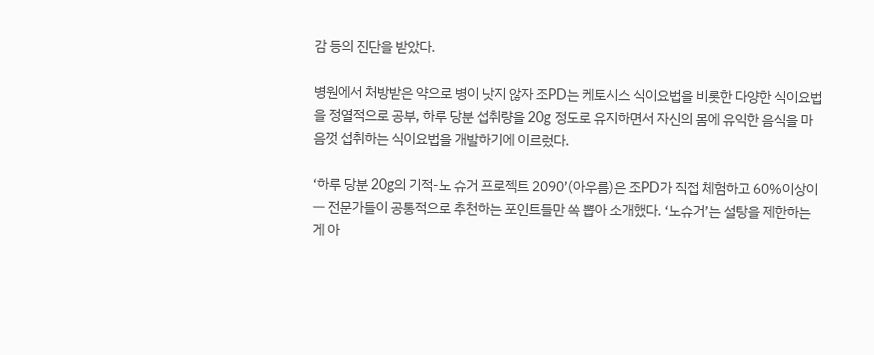감 등의 진단을 받았다.

병원에서 처방받은 약으로 병이 낫지 않자 조PD는 케토시스 식이요법을 비롯한 다양한 식이요법을 정열적으로 공부, 하루 당분 섭취량을 20g 정도로 유지하면서 자신의 몸에 유익한 음식을 마음껏 섭취하는 식이요법을 개발하기에 이르렀다.

‘하루 당분 20g의 기적-노 슈거 프로젝트 2090’(아우름)은 조PD가 직접 체험하고 60%이상이ㅡ 전문가들이 공통적으로 추천하는 포인트들만 쏙 뽑아 소개했다. ‘노슈거’는 설탕을 제한하는 게 아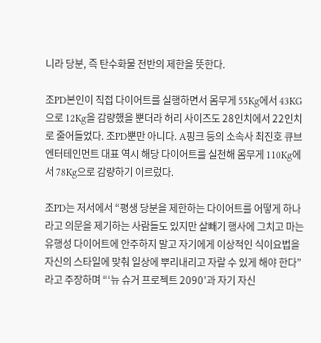니라 당분, 즉 탄수화물 전반의 제한을 뜻한다.

조PD본인이 직접 다이어트를 실행하면서 몸무게 55Kg에서 43KG으로 12Kg을 감량했을 뿐더라 허리 사이즈도 28인치에서 22인치로 줄어들었다. 조PD뿐만 아니다. A핑크 등의 소속사 최진호 큐브 엔터테인먼트 대표 역시 해당 다이어트를 실천해 몸무게 110Kg에서 78Kg으로 감량하기 이르렀다.

조PD는 저서에서 “평생 당분을 제한하는 다이어트를 어떻게 하나라고 의문을 제기하는 사람들도 있지만 살빼기 행사에 그치고 마는 유행성 다이어트에 안주하지 말고 자기에게 이상적인 식이요법을 자신의 스타일에 맞춰 일상에 뿌리내리고 자랄 수 있게 해야 한다”라고 주장하며 “‘뉴 슈거 프로젝트 2090’과 자기 자신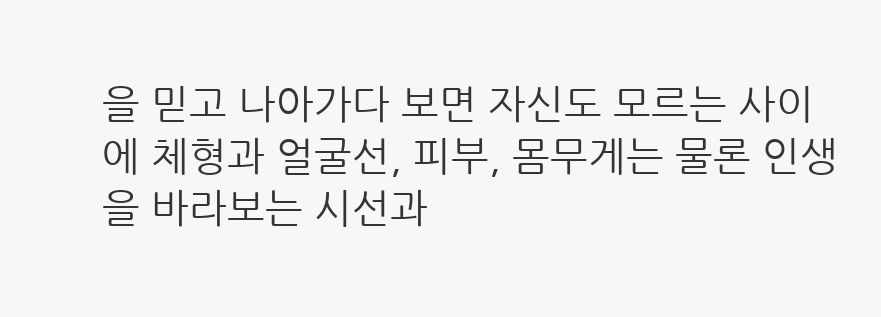을 믿고 나아가다 보면 자신도 모르는 사이에 체형과 얼굴선, 피부, 몸무게는 물론 인생을 바라보는 시선과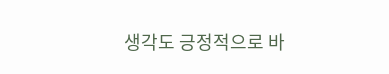생각도 긍정적으로 바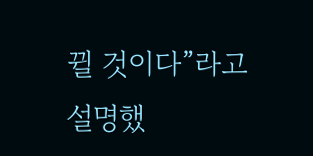뀔 것이다”라고 설명했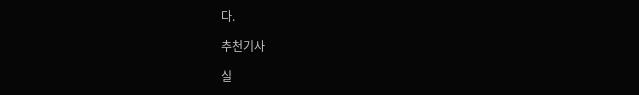다.

추천기사

실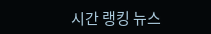시간 랭킹 뉴스